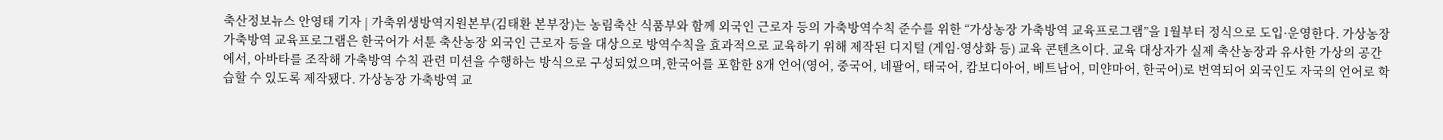축산정보뉴스 안영태 기자 | 가축위생방역지원본부(김태환 본부장)는 농림축산 식품부와 함께 외국인 근로자 등의 가축방역수칙 준수를 위한 “가상농장 가축방역 교육프로그램”을 1월부터 정식으로 도입·운영한다. 가상농장 가축방역 교육프로그램은 한국어가 서툰 축산농장 외국인 근로자 등을 대상으로 방역수칙을 효과적으로 교육하기 위해 제작된 디지털 (게임·영상화 등) 교육 콘텐츠이다. 교육 대상자가 실제 축산농장과 유사한 가상의 공간에서, 아바타를 조작해 가축방역 수칙 관련 미션을 수행하는 방식으로 구성되었으며,한국어를 포함한 8개 언어(영어, 중국어, 네팔어, 태국어, 캄보디아어, 베트남어, 미얀마어, 한국어)로 번역되어 외국인도 자국의 언어로 학습할 수 있도록 제작됐다. 가상농장 가축방역 교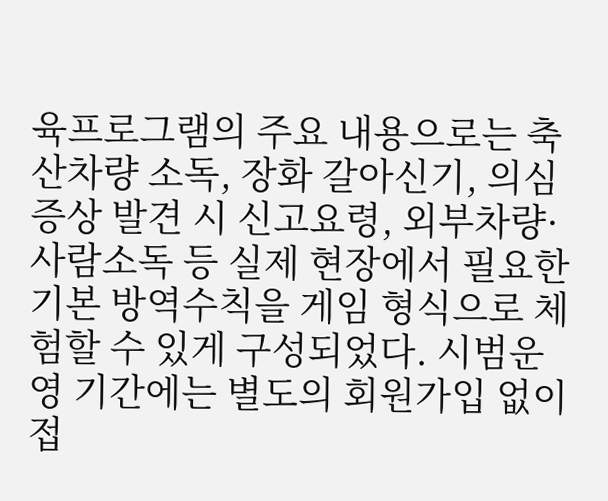육프로그램의 주요 내용으로는 축산차량 소독, 장화 갈아신기, 의심 증상 발견 시 신고요령, 외부차량·사람소독 등 실제 현장에서 필요한 기본 방역수칙을 게임 형식으로 체험할 수 있게 구성되었다. 시범운영 기간에는 별도의 회원가입 없이 접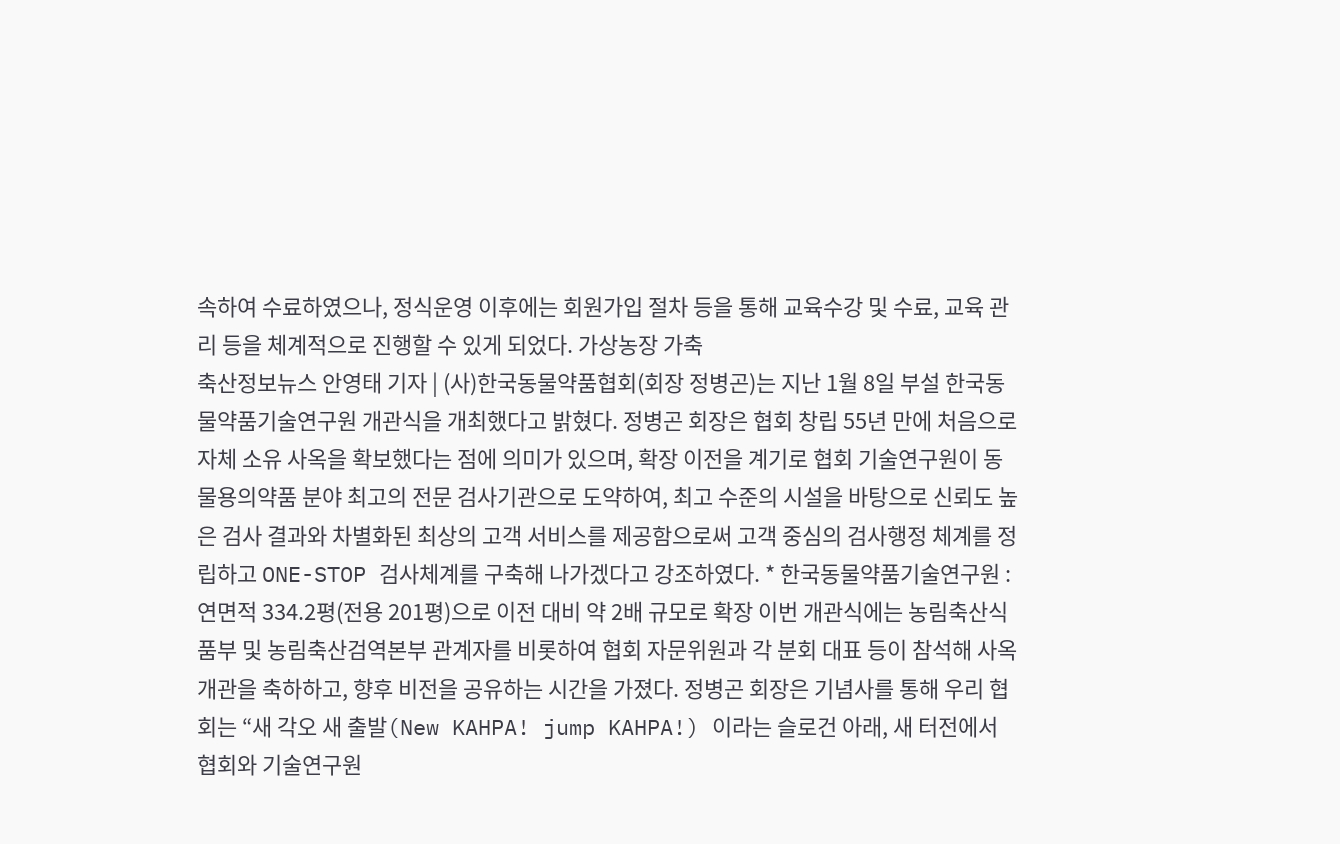속하여 수료하였으나, 정식운영 이후에는 회원가입 절차 등을 통해 교육수강 및 수료, 교육 관리 등을 체계적으로 진행할 수 있게 되었다. 가상농장 가축
축산정보뉴스 안영태 기자 | (사)한국동물약품협회(회장 정병곤)는 지난 1월 8일 부설 한국동물약품기술연구원 개관식을 개최했다고 밝혔다. 정병곤 회장은 협회 창립 55년 만에 처음으로 자체 소유 사옥을 확보했다는 점에 의미가 있으며, 확장 이전을 계기로 협회 기술연구원이 동물용의약품 분야 최고의 전문 검사기관으로 도약하여, 최고 수준의 시설을 바탕으로 신뢰도 높은 검사 결과와 차별화된 최상의 고객 서비스를 제공함으로써 고객 중심의 검사행정 체계를 정립하고 ONE-STOP 검사체계를 구축해 나가겠다고 강조하였다. * 한국동물약품기술연구원 : 연면적 334.2평(전용 201평)으로 이전 대비 약 2배 규모로 확장 이번 개관식에는 농림축산식품부 및 농림축산검역본부 관계자를 비롯하여 협회 자문위원과 각 분회 대표 등이 참석해 사옥 개관을 축하하고, 향후 비전을 공유하는 시간을 가졌다. 정병곤 회장은 기념사를 통해 우리 협회는 “새 각오 새 출발(New KAHPA! jump KAHPA!) 이라는 슬로건 아래, 새 터전에서 협회와 기술연구원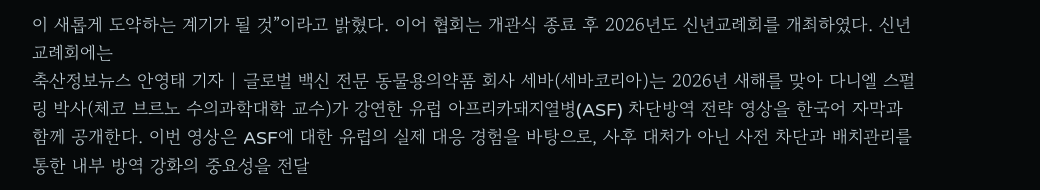이 새롭게 도약하는 계기가 될 것”이라고 밝혔다. 이어 협회는 개관식 종료 후 2026년도 신년교례회를 개최하였다. 신년교례회에는
축산정보뉴스 안영태 기자 | 글로벌 백신 전문 동물용의약품 회사 세바(세바코리아)는 2026년 새해를 맞아 다니엘 스펄링 박사(체코 브르노 수의과학대학 교수)가 강연한 유럽 아프리카돼지열병(ASF) 차단방역 전략 영상을 한국어 자막과 함께 공개한다. 이번 영상은 ASF에 대한 유럽의 실제 대응 경험을 바탕으로, 사후 대처가 아닌 사전 차단과 배치관리를 통한 내부 방역 강화의 중요성을 전달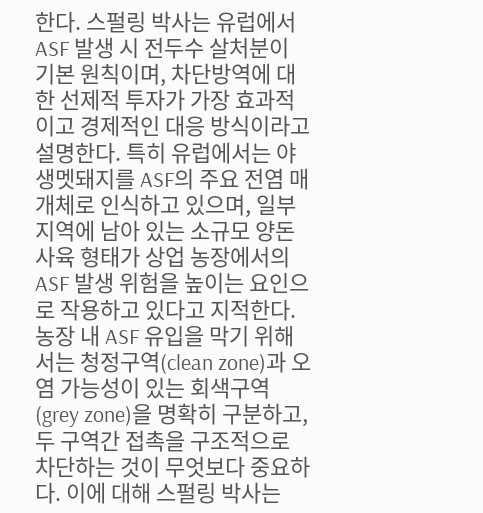한다. 스펄링 박사는 유럽에서 ASF 발생 시 전두수 살처분이 기본 원칙이며, 차단방역에 대한 선제적 투자가 가장 효과적이고 경제적인 대응 방식이라고 설명한다. 특히 유럽에서는 야생멧돼지를 ASF의 주요 전염 매개체로 인식하고 있으며, 일부 지역에 남아 있는 소규모 양돈 사육 형태가 상업 농장에서의 ASF 발생 위험을 높이는 요인으로 작용하고 있다고 지적한다. 농장 내 ASF 유입을 막기 위해서는 청정구역(clean zone)과 오염 가능성이 있는 회색구역(grey zone)을 명확히 구분하고, 두 구역간 접촉을 구조적으로 차단하는 것이 무엇보다 중요하다. 이에 대해 스펄링 박사는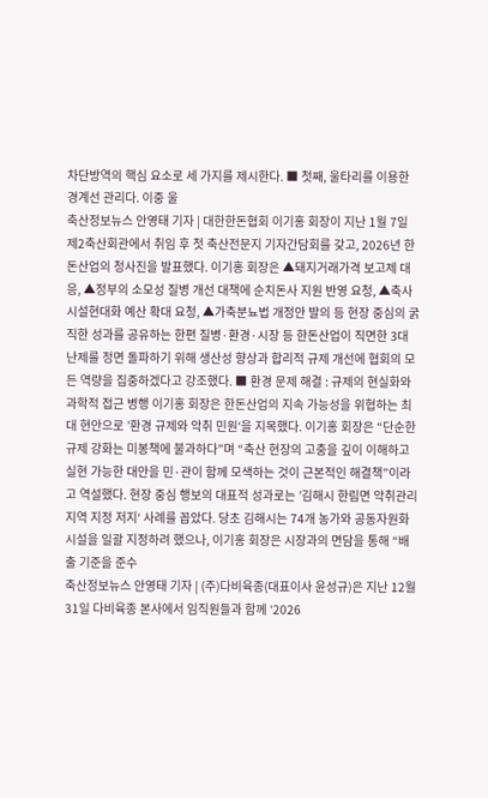차단방역의 핵심 요소로 세 가지를 제시한다. ■ 첫째, 울타리를 이용한 경계선 관리다. 이중 울
축산정보뉴스 안영태 기자 | 대한한돈협회 이기홍 회장이 지난 1월 7일 제2축산회관에서 취임 후 첫 축산전문지 기자간담회를 갖고, 2026년 한돈산업의 청사진을 발표했다. 이기홍 회장은 ▲돼지거래가격 보고제 대응, ▲정부의 소모성 질병 개선 대책에 순치돈사 지원 반영 요청, ▲축사시설현대화 예산 확대 요청, ▲가축분뇨법 개정안 발의 등 현장 중심의 굵직한 성과를 공유하는 한편 질병·환경·시장 등 한돈산업이 직면한 3대 난제를 정면 돌파하기 위해 생산성 향상과 합리적 규제 개선에 협회의 모든 역량을 집중하겠다고 강조했다. ■ 환경 문제 해결 : 규제의 현실화와 과학적 접근 병행 이기홍 회장은 한돈산업의 지속 가능성을 위협하는 최대 현안으로 ’환경 규제와 악취 민원‘을 지목했다. 이기홍 회장은 “단순한 규제 강화는 미봉책에 불과하다”며 “축산 현장의 고충을 깊이 이해하고 실현 가능한 대안을 민·관이 함께 모색하는 것이 근본적인 해결책”이라고 역설했다. 현장 중심 행보의 대표적 성과로는 ’김해시 한림면 악취관리지역 지정 저지‘ 사례를 꼽았다. 당초 김해시는 74개 농가와 공동자원화시설을 일괄 지정하려 했으나, 이기홍 회장은 시장과의 면담을 통해 “배출 기준을 준수
축산정보뉴스 안영태 기자 | (주)다비육종(대표이사 윤성규)은 지난 12월 31일 다비육종 본사에서 임직원들과 함께 ‘2026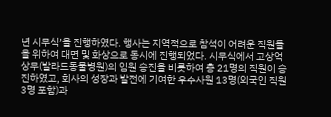년 시무식’을 진행하였다. 행사는 지역적으로 참석이 어려운 직원들을 위하여 대면 및 화상으로 동시에 진행되었다. 시무식에서 고상억 상무(발라드동물병원)의 임원 승진을 비롯하여 총 21명의 직원이 승진하였고, 회사의 성장과 발전에 기여한 우수사원 13명(외국인 직원 3명 포함)과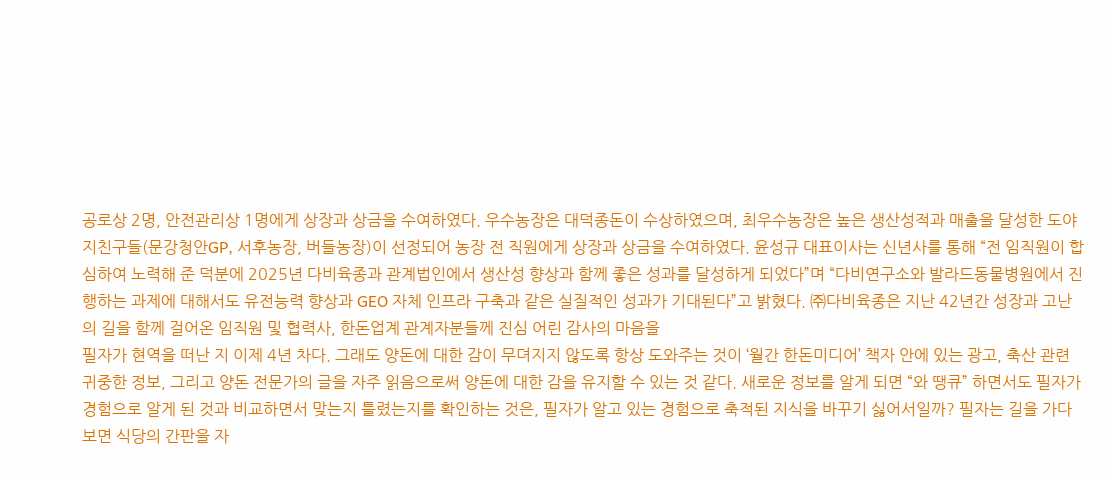공로상 2명, 안전관리상 1명에게 상장과 상금을 수여하였다. 우수농장은 대덕종돈이 수상하였으며, 최우수농장은 높은 생산성적과 매출을 달성한 도야지친구들(문강청안GP, 서후농장, 버들농장)이 선정되어 농장 전 직원에게 상장과 상금을 수여하였다. 윤성규 대표이사는 신년사를 통해 “전 임직원이 합심하여 노력해 준 덕분에 2025년 다비육종과 관계법인에서 생산성 향상과 함께 좋은 성과를 달성하게 되었다”며 “다비연구소와 발라드동물병원에서 진행하는 과제에 대해서도 유전능력 향상과 GEO 자체 인프라 구축과 같은 실질적인 성과가 기대된다”고 밝혔다. ㈜다비육종은 지난 42년간 성장과 고난의 길을 함께 걸어온 임직원 및 협력사, 한돈업계 관계자분들께 진심 어린 감사의 마음을
필자가 현역을 떠난 지 이제 4년 차다. 그래도 양돈에 대한 감이 무뎌지지 않도록 항상 도와주는 것이 ‘월간 한돈미디어’ 책자 안에 있는 광고, 축산 관련 귀중한 정보, 그리고 양돈 전문가의 글을 자주 읽음으로써 양돈에 대한 감을 유지할 수 있는 것 같다. 새로운 정보를 알게 되면 “와 땡큐” 하면서도 필자가 경험으로 알게 된 것과 비교하면서 맞는지 틀렸는지를 확인하는 것은, 필자가 알고 있는 경험으로 축적된 지식을 바꾸기 싫어서일까? 필자는 길을 가다 보면 식당의 간판을 자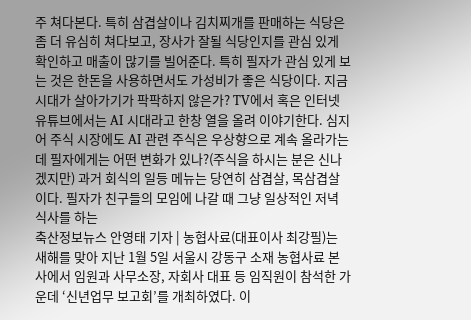주 쳐다본다. 특히 삼겹살이나 김치찌개를 판매하는 식당은 좀 더 유심히 쳐다보고, 장사가 잘될 식당인지를 관심 있게 확인하고 매출이 많기를 빌어준다. 특히 필자가 관심 있게 보는 것은 한돈을 사용하면서도 가성비가 좋은 식당이다. 지금 시대가 살아가기가 팍팍하지 않은가? TV에서 혹은 인터넷 유튜브에서는 AI 시대라고 한창 열을 올려 이야기한다. 심지어 주식 시장에도 AI 관련 주식은 우상향으로 계속 올라가는데 필자에게는 어떤 변화가 있나?(주식을 하시는 분은 신나겠지만) 과거 회식의 일등 메뉴는 당연히 삼겹살, 목삼겹살이다. 필자가 친구들의 모임에 나갈 때 그냥 일상적인 저녁 식사를 하는
축산정보뉴스 안영태 기자 | 농협사료(대표이사 최강필)는 새해를 맞아 지난 1월 5일 서울시 강동구 소재 농협사료 본사에서 임원과 사무소장, 자회사 대표 등 임직원이 참석한 가운데 ‘신년업무 보고회’를 개최하였다. 이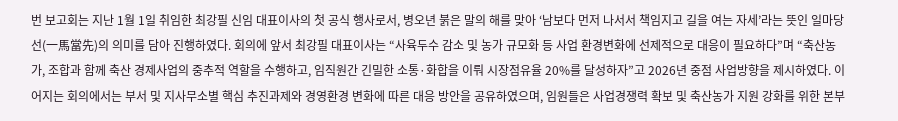번 보고회는 지난 1월 1일 취임한 최강필 신임 대표이사의 첫 공식 행사로서, 병오년 붉은 말의 해를 맞아 ‘남보다 먼저 나서서 책임지고 길을 여는 자세’라는 뜻인 일마당선(一馬當先)의 의미를 담아 진행하였다. 회의에 앞서 최강필 대표이사는 “사육두수 감소 및 농가 규모화 등 사업 환경변화에 선제적으로 대응이 필요하다”며 “축산농가, 조합과 함께 축산 경제사업의 중추적 역할을 수행하고, 임직원간 긴밀한 소통·화합을 이뤄 시장점유율 20%를 달성하자”고 2026년 중점 사업방향을 제시하였다. 이어지는 회의에서는 부서 및 지사무소별 핵심 추진과제와 경영환경 변화에 따른 대응 방안을 공유하였으며, 임원들은 사업경쟁력 확보 및 축산농가 지원 강화를 위한 본부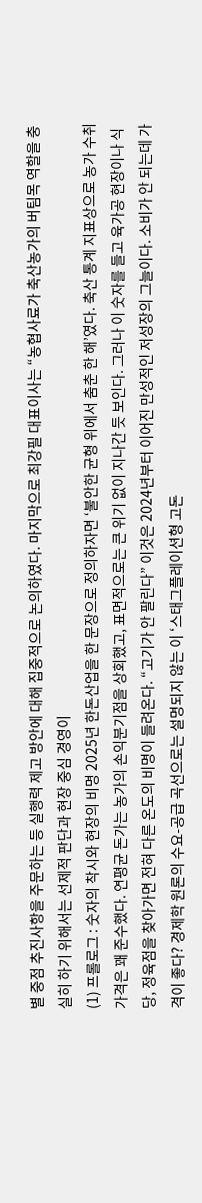별 중점 추진사항을 주문하는 등 실행력 제고 방안에 대해 집중적으로 논의하였다. 마지막으로 최강필 대표이사는 “농협사료가 축산농가의 버팀목 역할을 충실히 하기 위해서는 선제적 판단과 현장 중심 경영이
(1) 프롤로그 : 숫자의 착시와 현장의 비명 2025년 한돈산업을 한 문장으로 정의하자면 ‘불안한 균형 위에서 춤춘 한 해’였다. 축산 통계 지표상으로 농가 수취 가격은 꽤 준수했다. 연평균 돈가는 농가의 손익분기점을 상회했고, 표면적으로는 큰 위기 없이 지나간 듯 보인다. 그러나 이 숫자를 들고 육가공 현장이나 식당, 정육점을 찾아가면 전혀 다른 온도의 비명이 들려온다. “고기가 안 팔린다” 이것은 2024년부터 이어진 만성적인 저성장의 그늘이다. 소비가 안 되는데 가격이 좋다? 경제학 원론의 수요-공급 곡선으로는 설명되지 않는 이 ‘스태그플레이션형 고돈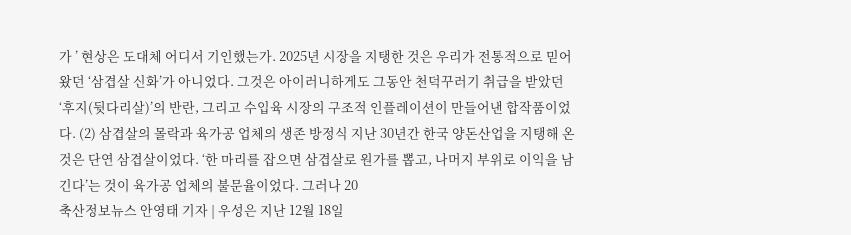가 ’ 현상은 도대체 어디서 기인했는가. 2025년 시장을 지탱한 것은 우리가 전통적으로 믿어왔던 ‘삼겹살 신화’가 아니었다. 그것은 아이러니하게도 그동안 천덕꾸러기 취급을 받았던 ‘후지(뒷다리살)’의 반란, 그리고 수입육 시장의 구조적 인플레이션이 만들어낸 합작품이었다. (2) 삼겹살의 몰락과 육가공 업체의 생존 방정식 지난 30년간 한국 양돈산업을 지탱해 온 것은 단연 삼겹살이었다. ‘한 마리를 잡으면 삼겹살로 원가를 뽑고, 나머지 부위로 이익을 남긴다’는 것이 육가공 업체의 불문율이었다. 그러나 20
축산정보뉴스 안영태 기자 | 우성은 지난 12월 18일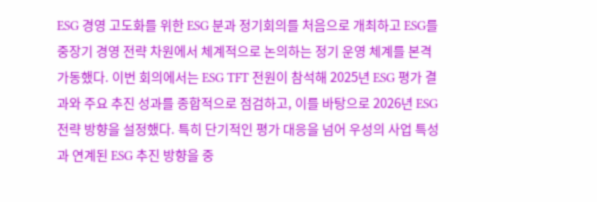ESG 경영 고도화를 위한 ESG 분과 정기회의를 처음으로 개최하고 ESG를 중장기 경영 전략 차원에서 체계적으로 논의하는 정기 운영 체계를 본격 가동했다. 이번 회의에서는 ESG TFT 전원이 참석해 2025년 ESG 평가 결과와 주요 추진 성과를 종합적으로 점검하고, 이를 바탕으로 2026년 ESG 전략 방향을 설정했다. 특히 단기적인 평가 대응을 넘어 우성의 사업 특성과 연계된 ESG 추진 방향을 중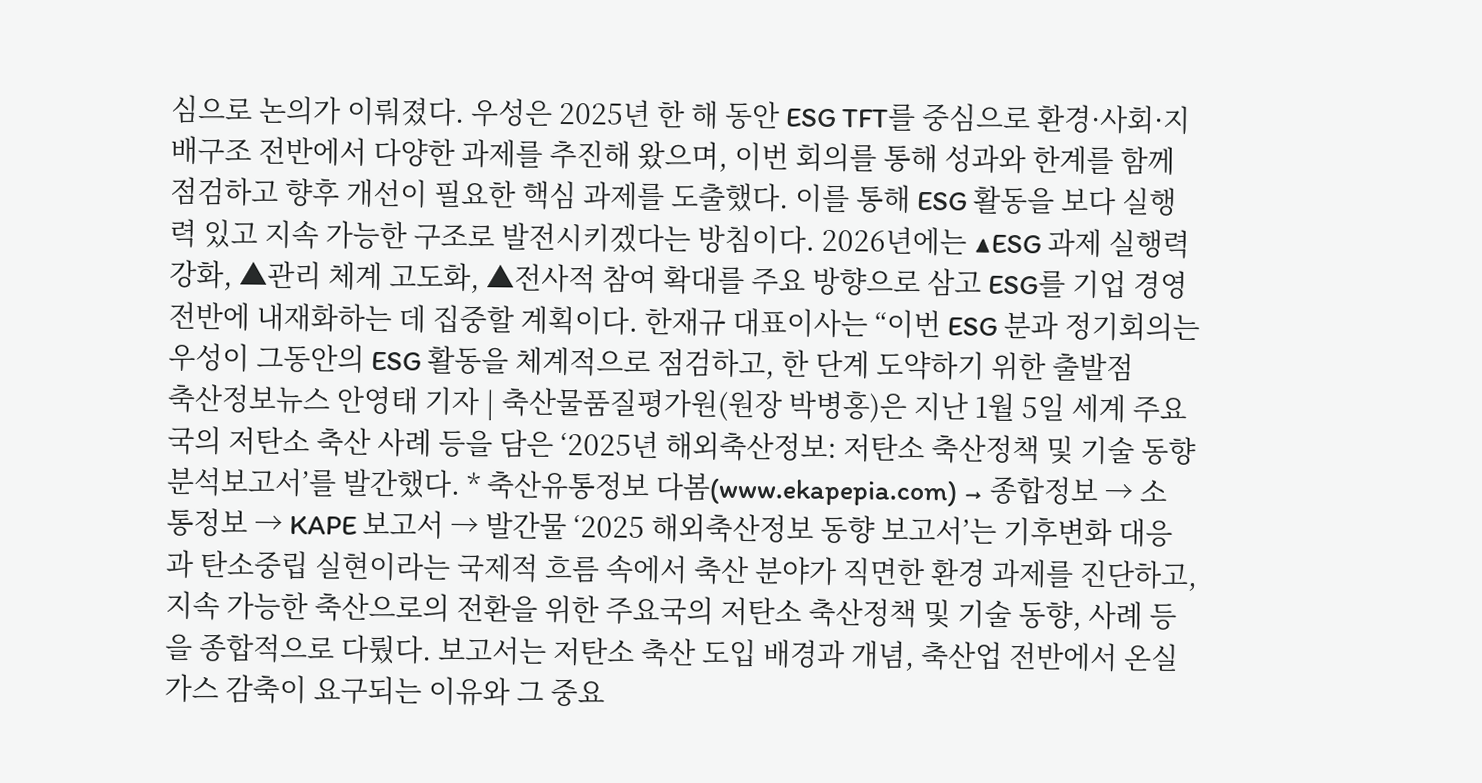심으로 논의가 이뤄졌다. 우성은 2025년 한 해 동안 ESG TFT를 중심으로 환경·사회·지배구조 전반에서 다양한 과제를 추진해 왔으며, 이번 회의를 통해 성과와 한계를 함께 점검하고 향후 개선이 필요한 핵심 과제를 도출했다. 이를 통해 ESG 활동을 보다 실행력 있고 지속 가능한 구조로 발전시키겠다는 방침이다. 2026년에는 ▲ESG 과제 실행력 강화, ▲관리 체계 고도화, ▲전사적 참여 확대를 주요 방향으로 삼고 ESG를 기업 경영 전반에 내재화하는 데 집중할 계획이다. 한재규 대표이사는 “이번 ESG 분과 정기회의는 우성이 그동안의 ESG 활동을 체계적으로 점검하고, 한 단계 도약하기 위한 출발점
축산정보뉴스 안영태 기자 | 축산물품질평가원(원장 박병홍)은 지난 1월 5일 세계 주요국의 저탄소 축산 사례 등을 담은 ‘2025년 해외축산정보: 저탄소 축산정책 및 기술 동향 분석보고서’를 발간했다. * 축산유통정보 다봄(www.ekapepia.com) → 종합정보 → 소통정보 → KAPE 보고서 → 발간물 ‘2025 해외축산정보 동향 보고서’는 기후변화 대응과 탄소중립 실현이라는 국제적 흐름 속에서 축산 분야가 직면한 환경 과제를 진단하고, 지속 가능한 축산으로의 전환을 위한 주요국의 저탄소 축산정책 및 기술 동향, 사례 등을 종합적으로 다뤘다. 보고서는 저탄소 축산 도입 배경과 개념, 축산업 전반에서 온실가스 감축이 요구되는 이유와 그 중요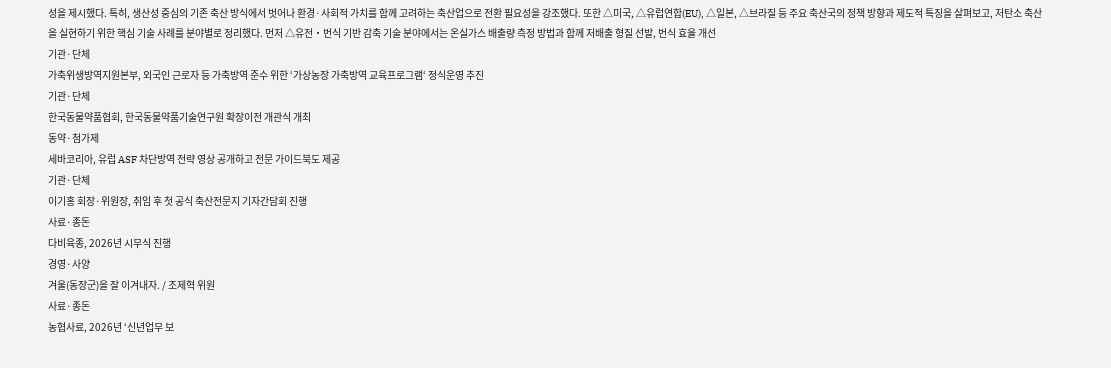성을 제시했다. 특히, 생산성 중심의 기존 축산 방식에서 벗어나 환경·사회적 가치를 함께 고려하는 축산업으로 전환 필요성을 강조했다. 또한 △미국, △유럽연합(EU), △일본, △브라질 등 주요 축산국의 정책 방향과 제도적 특징을 살펴보고, 저탄소 축산을 실현하기 위한 핵심 기술 사례를 분야별로 정리했다. 먼저 △유전‧번식 기반 감축 기술 분야에서는 온실가스 배출량 측정 방법과 함께 저배출 형질 선발, 번식 효율 개선
기관·단체
가축위생방역지원본부, 외국인 근로자 등 가축방역 준수 위한 ‘가상농장 가축방역 교육프로그램‘ 정식운영 추진
기관·단체
한국동물약품협회, 한국동물약품기술연구원 확장이전 개관식 개최
동약·첨가제
세바코리아, 유럽 ASF 차단방역 전략 영상 공개하고 전문 가이드북도 제공
기관·단체
이기홍 회장·위원장, 취임 후 첫 공식 축산전문지 기자간담회 진행
사료·종돈
다비육종, 2026년 시무식 진행
경영·사양
겨울(동장군)을 잘 이겨내자. / 조제혁 위원
사료·종돈
농협사료, 2026년 ‘신년업무 보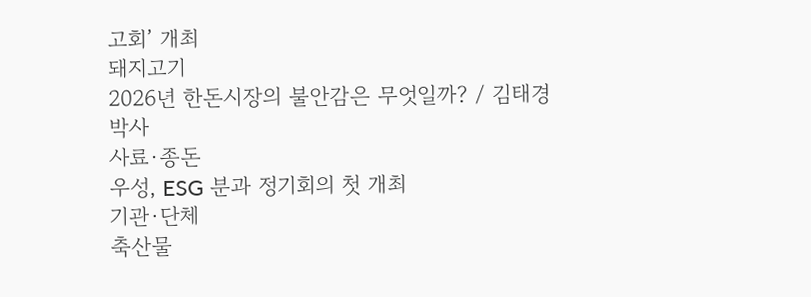고회’ 개최
돼지고기
2026년 한돈시장의 불안감은 무엇일까? / 김태경 박사
사료·종돈
우성, ESG 분과 정기회의 첫 개최
기관·단체
축산물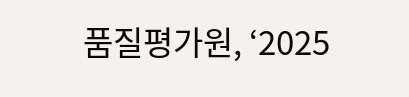품질평가원, ‘2025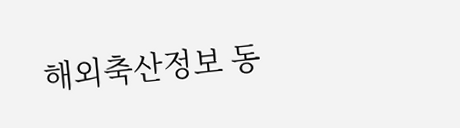해외축산정보 동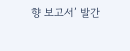향 보고서’ 발간